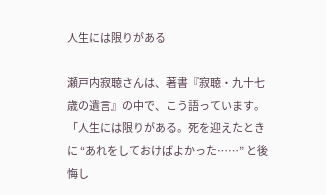人生には限りがある

瀬戸内寂聴さんは、著書『寂聴・九十七歳の遺言』の中で、こう語っています。
「人生には限りがある。死を迎えたときに “あれをしておけばよかった……” と後悔し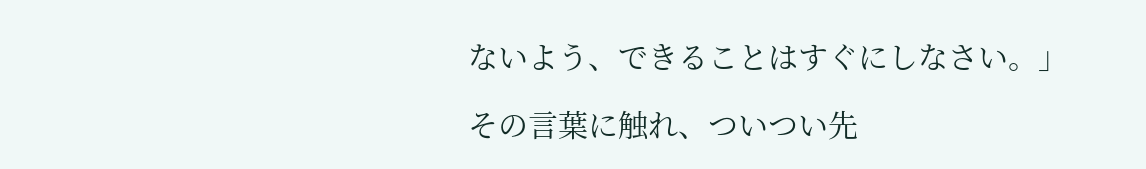ないよう、できることはすぐにしなさい。」

その言葉に触れ、ついつい先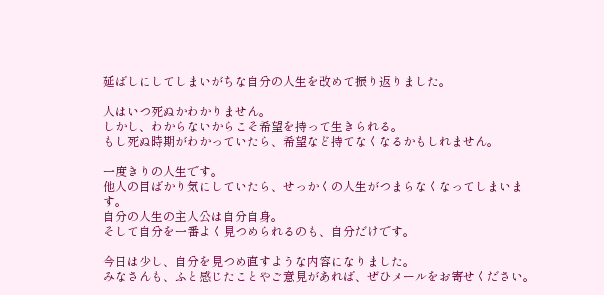延ばしにしてしまいがちな自分の人生を改めて振り返りました。

人はいつ死ぬかわかりません。
しかし、わからないからこそ希望を持って生きられる。
もし死ぬ時期がわかっていたら、希望など持てなくなるかもしれません。

一度きりの人生です。
他人の目ばかり気にしていたら、せっかくの人生がつまらなくなってしまいます。
自分の人生の主人公は自分自身。
そして自分を一番よく見つめられるのも、自分だけです。

今日は少し、自分を見つめ直すような内容になりました。
みなさんも、ふと感じたことやご意見があれば、ぜひメールをお寄せください。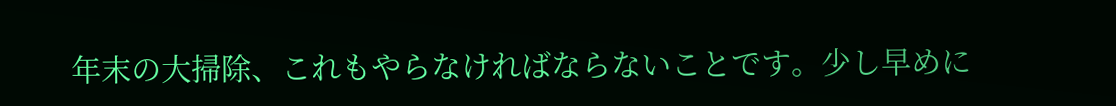年末の大掃除、これもやらなければならないことです。少し早めに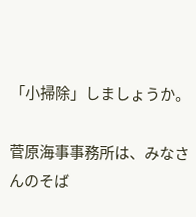「小掃除」しましょうか。

菅原海事事務所は、みなさんのそば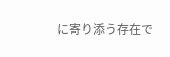に寄り添う存在で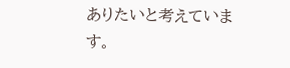ありたいと考えています。